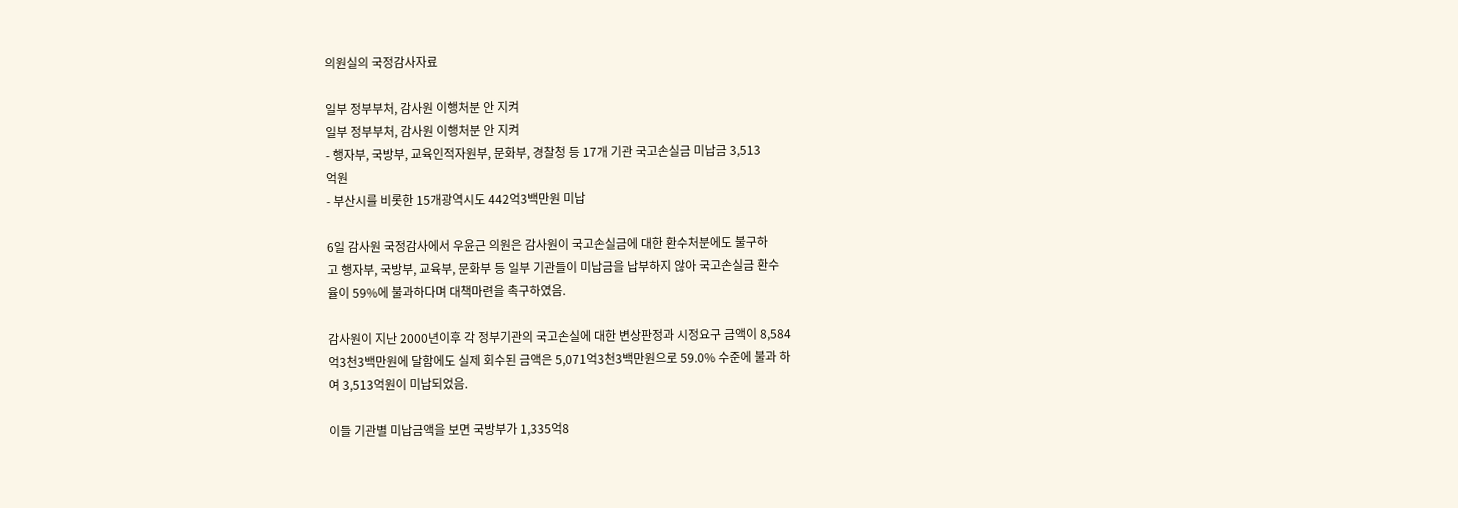의원실의 국정감사자료

일부 정부부처, 감사원 이행처분 안 지켜
일부 정부부처, 감사원 이행처분 안 지켜
- 행자부, 국방부, 교육인적자원부, 문화부, 경찰청 등 17개 기관 국고손실금 미납금 3,513
억원
- 부산시를 비롯한 15개광역시도 442억3백만원 미납

6일 감사원 국정감사에서 우윤근 의원은 감사원이 국고손실금에 대한 환수처분에도 불구하
고 행자부, 국방부, 교육부, 문화부 등 일부 기관들이 미납금을 납부하지 않아 국고손실금 환수
율이 59%에 불과하다며 대책마련을 촉구하였음.

감사원이 지난 2000년이후 각 정부기관의 국고손실에 대한 변상판정과 시정요구 금액이 8,584
억3천3백만원에 달함에도 실제 회수된 금액은 5,071억3천3백만원으로 59.0% 수준에 불과 하
여 3,513억원이 미납되었음.

이들 기관별 미납금액을 보면 국방부가 1,335억8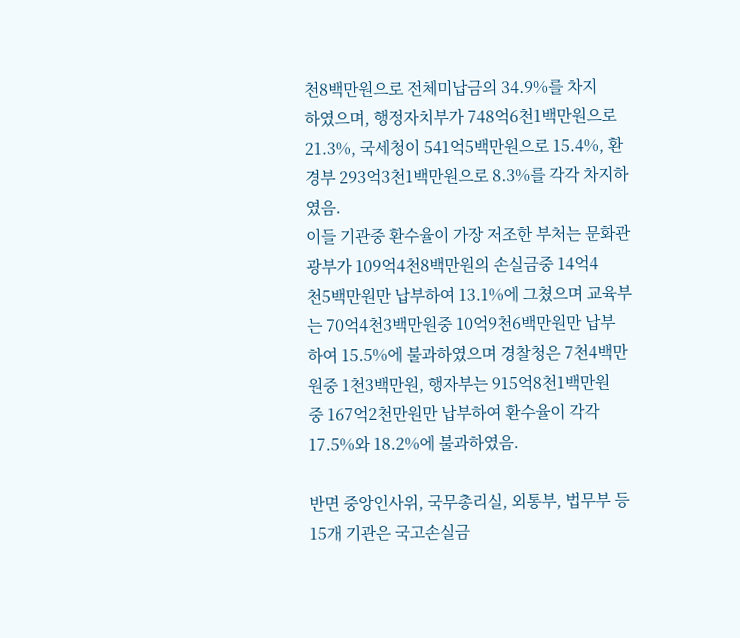천8백만원으로 전체미납금의 34.9%를 차지
하였으며, 행정자치부가 748억6천1백만원으로 21.3%, 국세청이 541억5백만원으로 15.4%, 환
경부 293억3천1백만원으로 8.3%를 각각 차지하였음.
이들 기관중 환수율이 가장 저조한 부처는 문화관광부가 109억4천8백만원의 손실금중 14억4
천5백만원만 납부하여 13.1%에 그쳤으며 교육부는 70억4천3백만원중 10억9천6백만원만 납부
하여 15.5%에 불과하였으며 경찰청은 7천4백만원중 1천3백만원, 행자부는 915억8천1백만원
중 167억2천만원만 납부하여 환수율이 각각 17.5%와 18.2%에 불과하였음.

반면 중앙인사위, 국무총리실, 외통부, 법무부 등 15개 기관은 국고손실금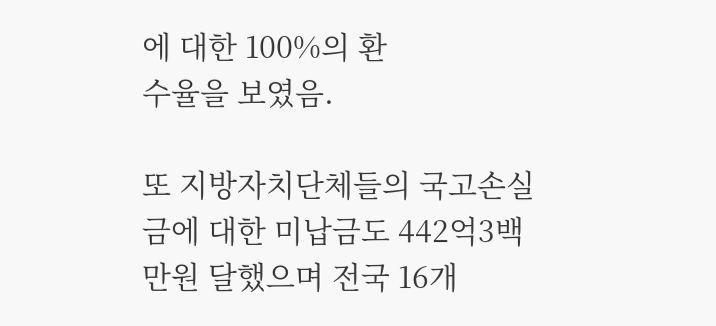에 대한 100%의 환
수율을 보였음.

또 지방자치단체들의 국고손실금에 대한 미납금도 442억3백만원 달했으며 전국 16개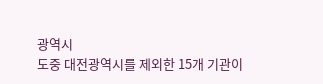광역시
도중 대전광역시를 제외한 15개 기관이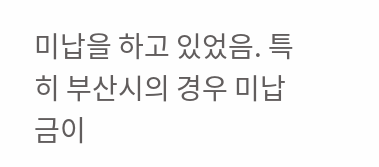미납을 하고 있었음. 특히 부산시의 경우 미납금이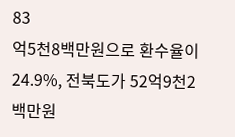83
억5천8백만원으로 환수율이 24.9%, 전북도가 52억9천2백만원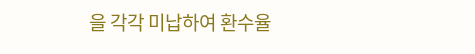을 각각 미납하여 환수율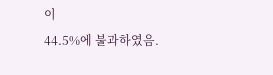이
44.5%에 불과하였음.